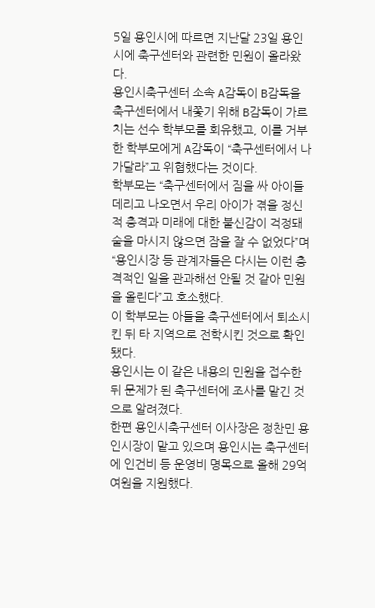5일 용인시에 따르면 지난달 23일 용인시에 축구센터와 관련한 민원이 올라왔다.
용인시축구센터 소속 A감독이 B감독을 축구센터에서 내쫓기 위해 B감독이 가르치는 선수 학부모를 회유했고, 이를 거부한 학부모에게 A감독이 “축구센터에서 나가달라”고 위협했다는 것이다.
학부모는 “축구센터에서 짐을 싸 아이들 데리고 나오면서 우리 아이가 겪을 정신적 충격과 미래에 대한 불신감이 걱정돼 술을 마시지 않으면 잠을 잘 수 없었다”며 “용인시장 등 관계자들은 다시는 이런 충격적인 일을 관과해선 안될 것 같아 민원을 올린다”고 호소했다.
이 학부모는 아들을 축구센터에서 퇴소시킨 뒤 타 지역으로 전학시킨 것으로 확인됐다.
용인시는 이 같은 내용의 민원을 접수한 뒤 문제가 된 축구센터에 조사를 맡긴 것으로 알려졌다.
한편 용인시축구센터 이사장은 정찬민 용인시장이 맡고 있으며 용인시는 축구센터에 인건비 등 운영비 명목으로 올해 29억여원을 지원했다.